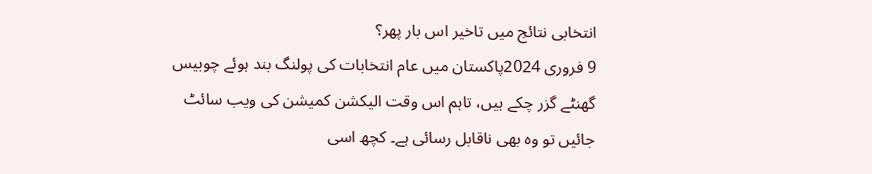انتخابی نتائج میں تاخیر اس بار پھر؟
9 فروری 2024پاکستان میں عام انتخابات کی پولنگ بند ہوئے چوبیس گھنٹے گزر چکے ہیں، تاہم اس وقت الیکشن کمیشن کی ویب سائٹ جائیں تو وہ بھی ناقابل رسائی ہے۔ کچھ اسی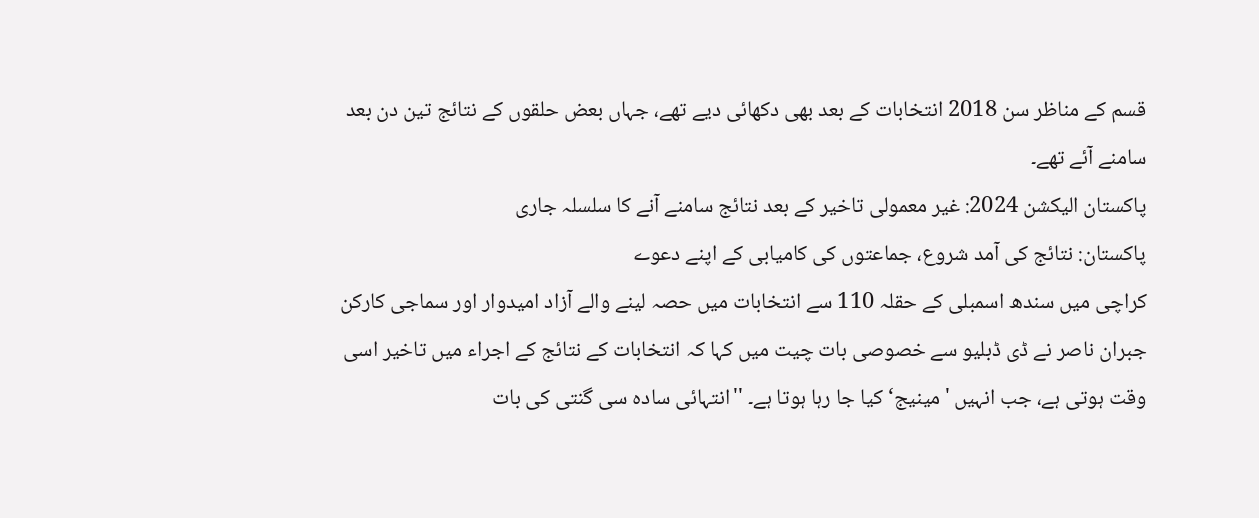قسم کے مناظر سن 2018 انتخابات کے بعد بھی دکھائی دیے تھے، جہاں بعض حلقوں کے نتائج تین دن بعد سامنے آئے تھے۔
پاکستان الیکشن 2024: غیر معمولی تاخیر کے بعد نتائج سامنے آنے کا سلسلہ جاری
پاکستان: نتائج کی آمد شروع، جماعتوں کی کامیابی کے اپنے دعوے
کراچی میں سندھ اسمبلی کے حقلہ 110 سے انتخابات میں حصہ لینے والے آزاد امیدوار اور سماجی کارکن جبران ناصر نے ڈی ڈبلیو سے خصوصی بات چیت میں کہا کہ انتخابات کے نتائج کے اجراء میں تاخیر اسی وقت ہوتی ہے، جب انہیں 'مینیج‘ کیا جا رہا ہوتا ہے۔ ''انتہائی سادہ سی گنتی کی بات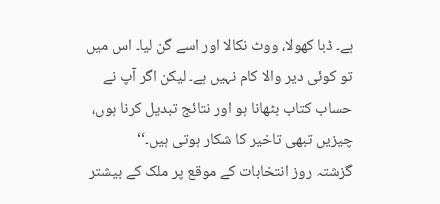ہے۔ ڈبا کھولا، ووٹ نکالا اور اسے گن لیا۔ اس میں تو کوئی دیر والا کام نہیں ہے۔ لیکن اگر آپ نے حساب کتاب بٹھانا ہو اور نتائج تبدیل کرنا ہوں، چیزیں تبھی تاخیر کا شکار ہوتی ہیں۔‘‘
گزشتہ روز انتخابات کے موقع پر ملک کے بیشتر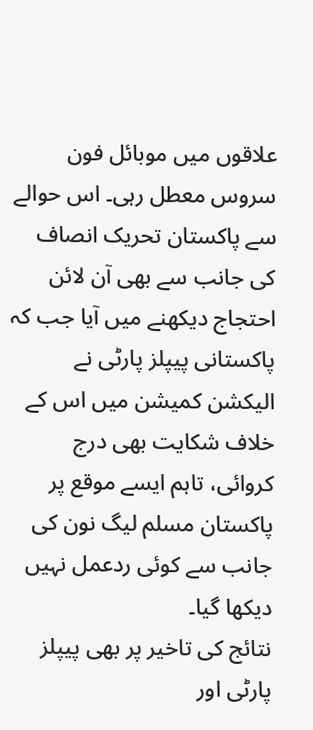علاقوں میں موبائل فون سروس معطل رہی۔ اس حوالے سے پاکستان تحریک انصاف کی جانب سے بھی آن لائن احتجاج دیکھنے میں آیا جب کہ پاکستانی پیپلز پارٹی نے الیکشن کمیشن میں اس کے خلاف شکایت بھی درج کروائی، تاہم ایسے موقع پر پاکستان مسلم لیگ نون کی جانب سے کوئی ردعمل نہیں دیکھا گیا۔
نتائج کی تاخیر پر بھی پیپلز پارٹی اور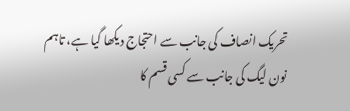تحریک انصاف کی جانب سے احتجاج دیکھا گیا ہے، تاہم نون لیگ کی جانب سے کسی قسم کا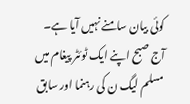کوئی بیان سامنے نہیں آیا ہے۔
آج صبح اپنے ایک ٹوئٹر پیغام میں مسلم لیگ ن کی رہنما اور سابق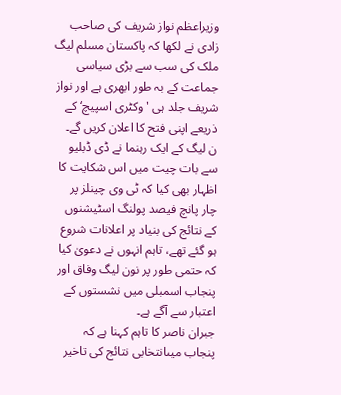وزیراعظم نواز شریف کی صاحب زادی نے لکھا کہ پاکستان مسلم لیگ ملک کی سب سے بڑی سیاسی جماعت کے بہ طور ابھری ہے اور نواز شریف جلد ہی 'وکٹری اسپیچ‘ کے ذریعے اپنی فتح کا اعلان کریں گے۔
ن لیگ کے ایک رہنما نے ڈی ڈبلیو سے بات چیت میں اس شکایت کا اظہار بھی کیا کہ ٹی وی چینلز پر چار پانچ فیصد پولنگ اسٹیشنوں کے نتائج کی بنیاد پر اعلانات شروع ہو گئے تھے، تاہم انہوں نے دعویٰ کیا کہ حتمی طور پر نون لیگ وفاق اور پنجاب اسمبلی میں نشستوں کے اعتبار سے آگے ہے۔
جبران ناصر کا تاہم کہنا ہے کہ پنجاب میںانتخابی نتائج کی تاخیر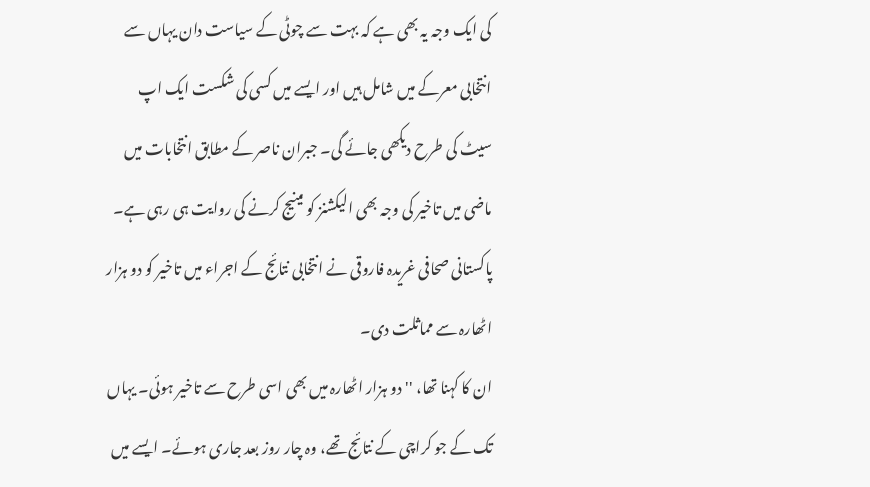کی ایک وجہ یہ بھی ہے کہ بہت سے چوٹی کے سیاست دان یہاں سے انتخابی معرکے میں شامل ہیں اور ایسے میں کسی کی شکست ایک اپ سیٹ کی طرح دیکھی جائے گی۔ جبران ناصر کے مطابق انتخابات میں ماضی میں تاخیر کی وجہ بھی الیکشنز کو مینیج کرنے کی روایت ہی رہی ہے۔
پاکستانی صحافی غریدہ فاروقی نے انتخابی نتائج کے اجراء میں تاخیر کو دو ہزار اٹھارہ سے مماثلت دی۔
ان کا کہنا تھا، ''دو ہزار اٹھارہ میں بھی اسی طرح سے تاخیر ہوئی۔ یہاں تک کے جو کراچی کے نتائج تھے، وہ چار روز بعد جاری ہوئے۔ ایسے میں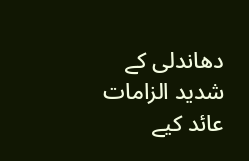دھاندلی کے شدید الزامات عائد کیے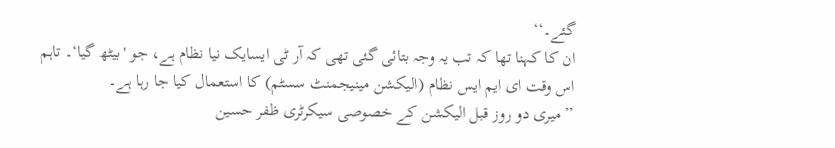گئے۔‘‘
ان کا کہنا تھا کہ تب یہ وجہ بتائی گئی تھی کہ آر ٹی ایسایک نیا نظام ہے، جو 'بیٹھ گیا‘۔ تاہم اس وقت ای ایم ایس نظام (الیکشن مینیجمنٹ سسٹم) کا استعمال کیا جا رہا ہے۔
’’میری دو روز قبل الیکشن کے خصوصی سیکرٹری ظفر حسین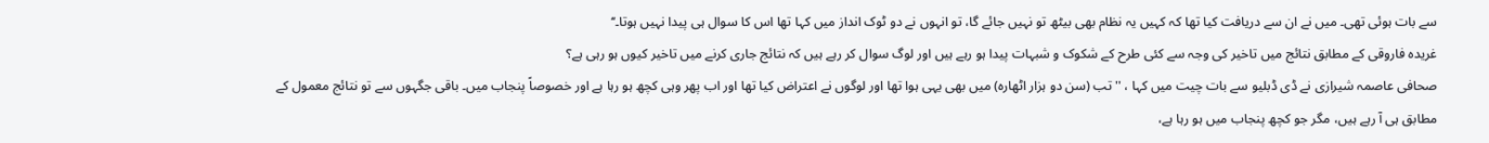سے بات ہوئی تھی۔ میں نے ان سے دریافت کیا تھا کہ کہیں یہ نظام بھی بیٹھ تو نہیں جائے گا، تو انہوں نے دو ٹوک انداز میں کہا تھا اس کا سوال ہی پیدا نہیں ہوتا۔‘‘
غریدہ فاروقی کے مطابق نتائج میں تاخیر کی وجہ سے کئی طرح کے شکوک و شبہات پیدا ہو رہے ہیں اور لوگ سوال کر رہے ہیں کہ نتائج جاری کرنے میں تاخیر کیوں ہو رہی ہے؟
صحافی عاصمہ شیرازی نے ڈی ڈبلیو سے بات چیت میں کہا ، ''تب (سن دو ہزار اٹھارہ) میں بھی یہی ہوا تھا اور لوگوں نے اعتراض کیا تھا اور اب پھر وہی کچھ ہو رہا ہے اور خصوصاً پنجاب میں۔ باقی جگہوں سے تو نتائج معمول کے مطابق ہی آ رہے ہیں، مگر جو کچھ پنجاب میں ہو رہا ہے،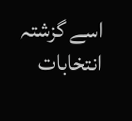اسے گزشتہ انتخابات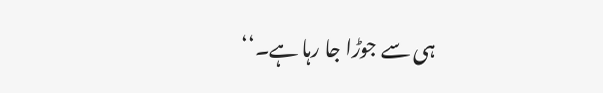ہی سے جوڑا جا رہا ہے۔‘‘